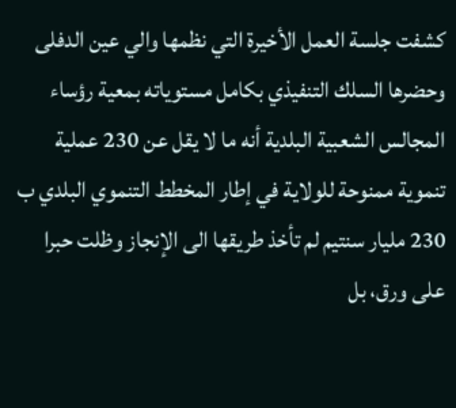كشفت جلسة العمل الأخيرة التي نظمها والي عين الدفلى وحضرها السلك التنفيذي بكامل مستوياته بمعية رؤساء المجالس الشعبية البلدية أنه ما لا يقل عن 230 عملية تنموية ممنوحة للولاية في إطار المخطط التنموي البلدي ب 230 مليار سنتيم لم تأخذ طريقها الى الإنجاز وظلت حبرا على ورق، بل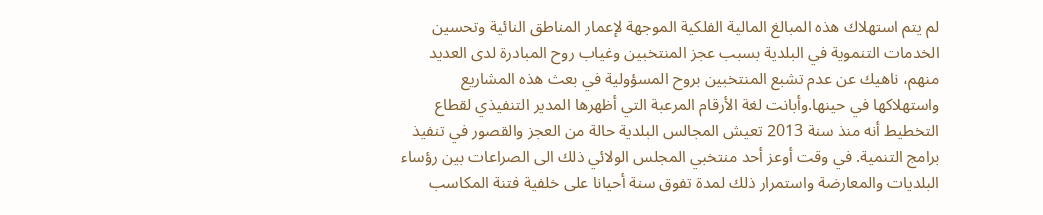لم يتم استهلاك هذه المبالغ المالية الفلكية الموجهة لإعمار المناطق النائية وتحسين الخدمات التنموية في البلدية بسبب عجز المنتخبين وغياب روح المبادرة لدى العديد منهم، ناهيك عن عدم تشبع المنتخبين بروح المسؤولية في بعث هذه المشاريع واستهلاكها في حينها.وأبانت لغة الأرقام المرعبة التي أظهرها المدير التنفيذي لقطاع التخطيط أنه منذ سنة 2013 تعيش المجالس البلدية حالة من العجز والقصور في تنفيذ برامج التنمية. في وقت أوعز أحد منتخبي المجلس الولائي ذلك الى الصراعات بين رؤساء البلديات والمعارضة واستمرار ذلك لمدة تفوق سنة أحيانا على خلفية فتنة المكاسب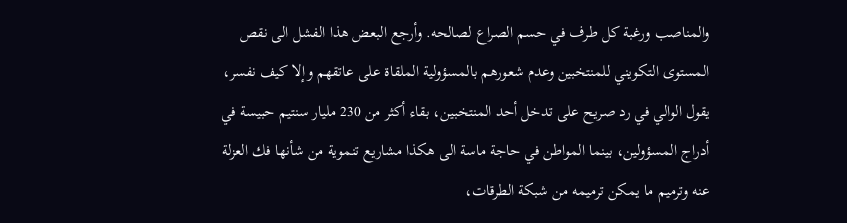والمناصب ورغبة كل طرف في حسم الصراع لصالحه. وأرجع البعض هذا الفشل الى نقص المستوى التكويني للمنتخبين وعدم شعورهم بالمسؤولية الملقاة على عاتقهم وإلا كيف نفسر، يقول الوالي في رد صريح على تدخل أحد المنتخبين، بقاء أكثر من 230 مليار سنتيم حبيسة في أدراج المسؤولين، بينما المواطن في حاجة ماسة الى هكذا مشاريع تنموية من شأنها فك العزلة عنه وترميم ما يمكن ترميمه من شبكة الطرقات،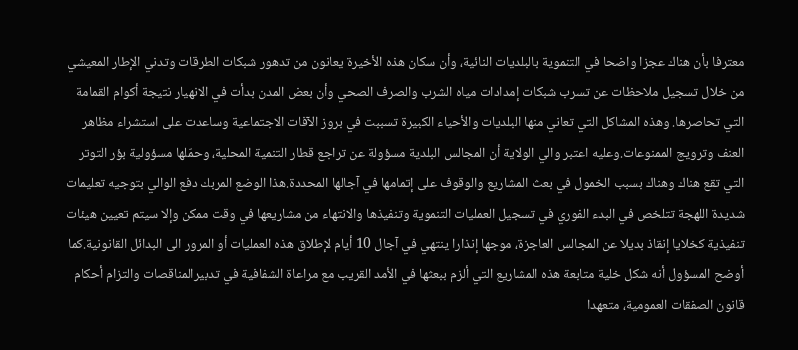معترفا بأن هناك عجزا واضحا في التنموية بالبلديات النائية، وأن سكان هذه الأخيرة يعانون من تدهور شبكات الطرقات وتدني الإطار المعيشي من خلال تسجيل ملاحظات عن تسرب شبكات إمدادات مياه الشرب والصرف الصحي وأن بعض المدن بدأت في الانهيار نتيجة أكوام القمامة التي تحاصرها. وهذه المشاكل التي تعاني منها البلديات والأحياء الكبيرة تسببت في بروز الآفات الاجتماعية وساعدت على استشراء مظاهر العنف وترويج الممنوعات.وعليه اعتبر والي الولاية أن المجالس البلدية مسؤولة عن تراجع قطار التنمية المحلية، وحمّلها مسؤولية بؤر التوتر التي تقع هناك وهناك بسبب الخمول في بعث المشاريع والوقوف على إتمامها في آجالها المحددة.هذا الوضع المربك دفع الوالي بتوجيه تعليمات شديدة اللهجة تتلخص في البدء الفوري في تسجيل العمليات التنموية وتنفيذها والانتهاء من مشاريعها في وقت ممكن وإلا سيتم تعيين هيئات تنفيذية كخلايا إنقاذ بديلا عن المجالس العاجزة، موجها إنذارا ينتهي في آجال 10 أيام لإطلاق هذه العمليات أو المرور الى البدائل القانونية.كما أوضح المسؤول أنه شكل خلية متابعة هذه المشاريع التي ألزم ببعثها في الأمد القريب مع مراعاة الشفافية في تدبيرالمناقصات والتزام أحكام قانون الصفقات العمومية، متعهدا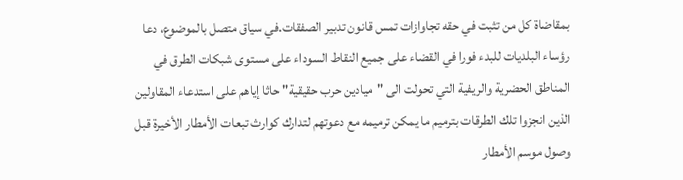بمقاضاة كل من تثبت في حقه تجاوازات تمس قانون تدبير الصفقات.في سياق متصل بالموضوع، دعا رؤساء البلديات للبدء فورا في القضاء على جميع النقاط السوداء على مستوى شبكات الطرق في المناطق الحضرية والريفية التي تحولت الى "ميادين حرب حقيقية" حاثا إياهم على استدعاء المقاولين الذين انجزوا تلك الطرقات بترميم ما يمكن ترميمه مع دعوتهم لتدارك كوارث تبعات الأمطار الأخيرة قبل وصول موسم الأمطار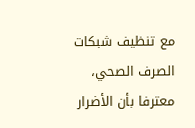مع تنظيف شبكات الصرف الصحي، معترفا بأن الأضرار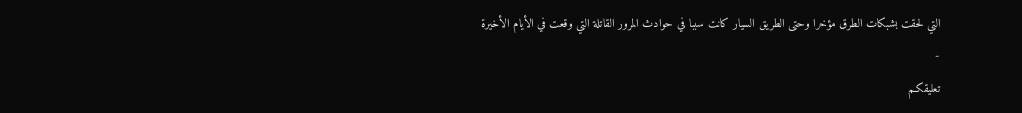التي لحقت بشبكات الطرق مؤخرا وحتى الطريق السيار كانت سببا في حوادث المرور القاتلة التي وقعت في الأيام الأخيرة
-
تعليقكـم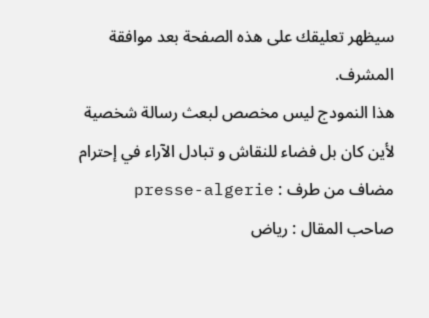سيظهر تعليقك على هذه الصفحة بعد موافقة المشرف.
هذا النمودج ليس مخصص لبعث رسالة شخصية لأين كان بل فضاء للنقاش و تبادل الآراء في إحترام
مضاف من طرف : presse-algerie
صاحب المقال : رياض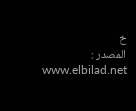خ
المصدر : www.elbilad.net